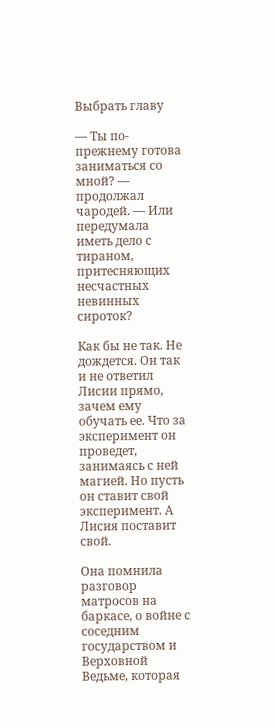Выбрать главу

— Ты по-прежнему готова заниматься со мной? — продолжал чародей. — Или передумала иметь дело с тираном, притесняющих несчастных невинных сироток?

Как бы не так. Не дождется. Он так и не ответил Лисии прямо, зачем ему обучать ее. Что за эксперимент он проведет, занимаясь с ней магией. Но пусть он ставит свой эксперимент. А Лисия поставит свой.

Она помнила разговор матросов на баркасе, о войне с соседним государством и Верховной Ведьме, которая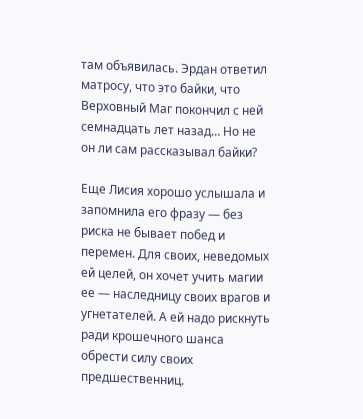там объявилась. Эрдан ответил матросу, что это байки, что Верховный Маг покончил с ней семнадцать лет назад… Но не он ли сам рассказывал байки?

Еще Лисия хорошо услышала и запомнила его фразу — без риска не бывает побед и перемен. Для своих, неведомых ей целей, он хочет учить магии ее — наследницу своих врагов и угнетателей. А ей надо рискнуть ради крошечного шанса обрести силу своих предшественниц.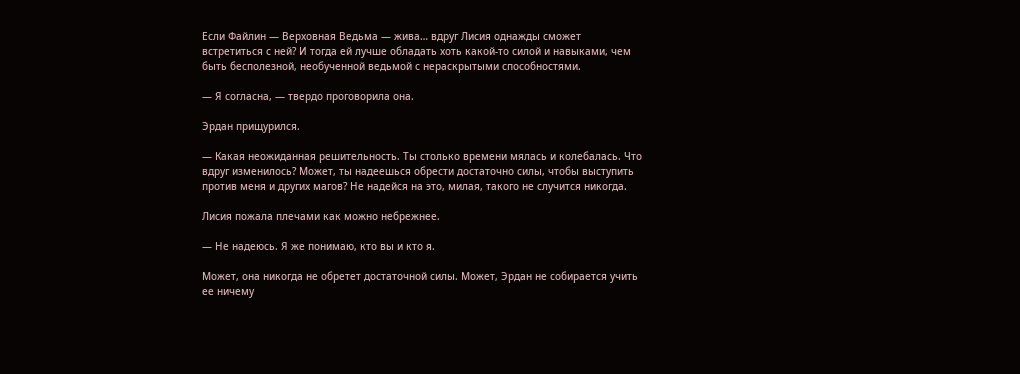Если Файлин — Верховная Ведьма — жива… вдруг Лисия однажды сможет встретиться с ней? И тогда ей лучше обладать хоть какой-то силой и навыками, чем быть бесполезной, необученной ведьмой с нераскрытыми способностями.

— Я согласна, — твердо проговорила она.

Эрдан прищурился.

— Какая неожиданная решительность. Ты столько времени мялась и колебалась. Что вдруг изменилось? Может, ты надеешься обрести достаточно силы, чтобы выступить против меня и других магов? Не надейся на это, милая, такого не случится никогда.

Лисия пожала плечами как можно небрежнее.

— Не надеюсь. Я же понимаю, кто вы и кто я.

Может, она никогда не обретет достаточной силы. Может, Эрдан не собирается учить ее ничему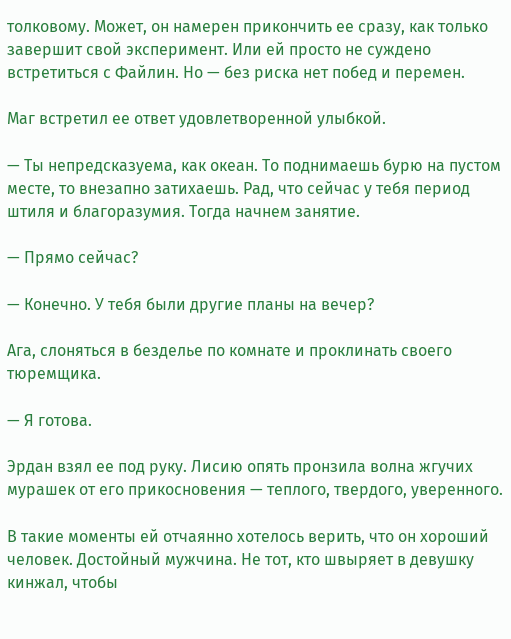толковому. Может, он намерен прикончить ее сразу, как только завершит свой эксперимент. Или ей просто не суждено встретиться с Файлин. Но — без риска нет побед и перемен.

Маг встретил ее ответ удовлетворенной улыбкой.

— Ты непредсказуема, как океан. То поднимаешь бурю на пустом месте, то внезапно затихаешь. Рад, что сейчас у тебя период штиля и благоразумия. Тогда начнем занятие.

— Прямо сейчас?

— Конечно. У тебя были другие планы на вечер?

Ага, слоняться в безделье по комнате и проклинать своего тюремщика.

— Я готова.

Эрдан взял ее под руку. Лисию опять пронзила волна жгучих мурашек от его прикосновения — теплого, твердого, уверенного.

В такие моменты ей отчаянно хотелось верить, что он хороший человек. Достойный мужчина. Не тот, кто швыряет в девушку кинжал, чтобы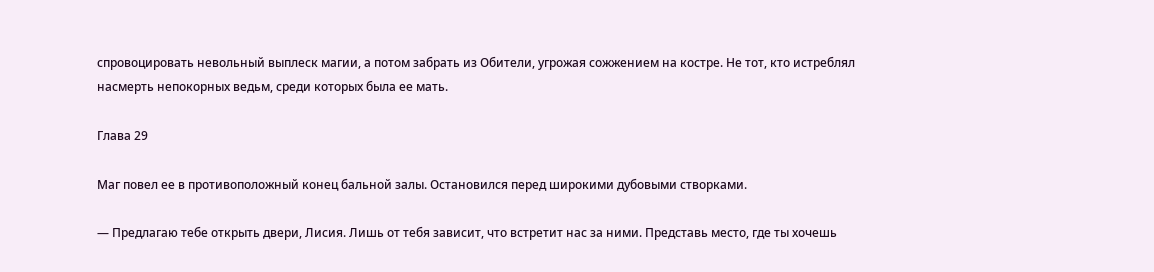спровоцировать невольный выплеск магии, а потом забрать из Обители, угрожая сожжением на костре. Не тот, кто истреблял насмерть непокорных ведьм, среди которых была ее мать.

Глава 29

Маг повел ее в противоположный конец бальной залы. Остановился перед широкими дубовыми створками.

— Предлагаю тебе открыть двери, Лисия. Лишь от тебя зависит, что встретит нас за ними. Представь место, где ты хочешь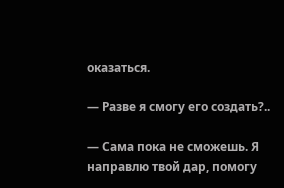оказаться.

— Разве я смогу его создать?..

— Сама пока не сможешь. Я направлю твой дар, помогу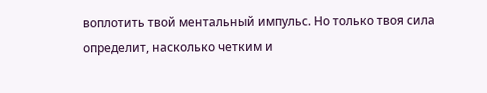воплотить твой ментальный импульс. Но только твоя сила определит, насколько четким и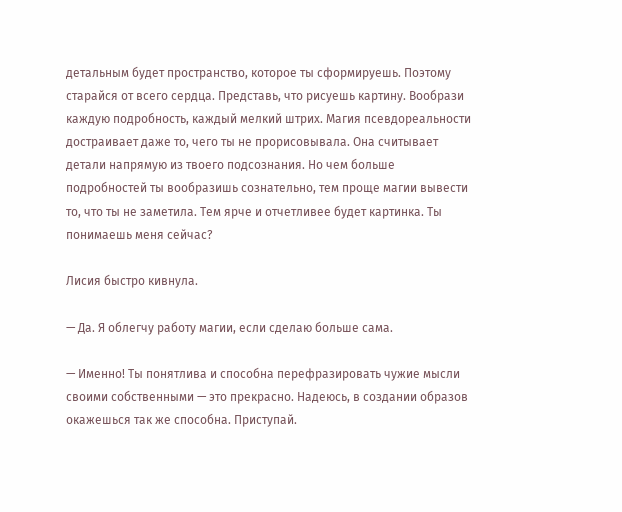детальным будет пространство, которое ты сформируешь. Поэтому старайся от всего сердца. Представь, что рисуешь картину. Вообрази каждую подробность, каждый мелкий штрих. Магия псевдореальности достраивает даже то, чего ты не прорисовывала. Она считывает детали напрямую из твоего подсознания. Но чем больше подробностей ты вообразишь сознательно, тем проще магии вывести то, что ты не заметила. Тем ярче и отчетливее будет картинка. Ты понимаешь меня сейчас?

Лисия быстро кивнула.

— Да. Я облегчу работу магии, если сделаю больше сама.

— Именно! Ты понятлива и способна перефразировать чужие мысли своими собственными — это прекрасно. Надеюсь, в создании образов окажешься так же способна. Приступай.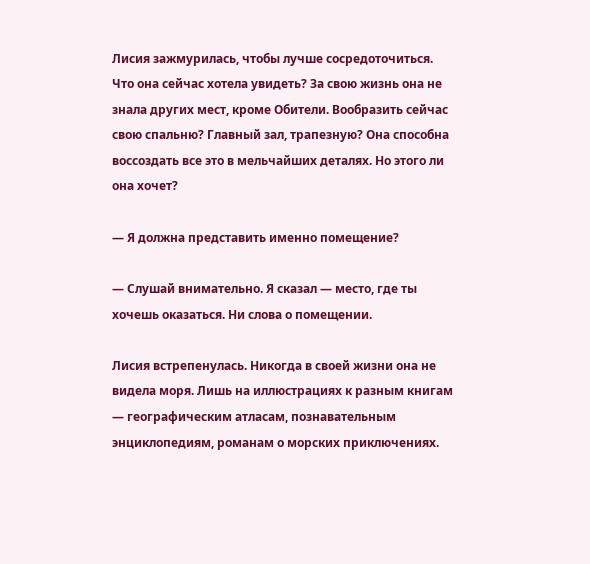Лисия зажмурилась, чтобы лучше сосредоточиться. Что она сейчас хотела увидеть? За свою жизнь она не знала других мест, кроме Обители. Вообразить сейчас свою спальню? Главный зал, трапезную? Она способна воссоздать все это в мельчайших деталях. Но этого ли она хочет?

— Я должна представить именно помещение?

— Слушай внимательно. Я сказал — место, где ты хочешь оказаться. Ни слова о помещении.

Лисия встрепенулась. Никогда в своей жизни она не видела моря. Лишь на иллюстрациях к разным книгам — географическим атласам, познавательным энциклопедиям, романам о морских приключениях.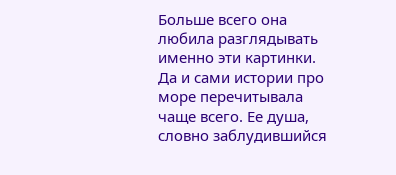Больше всего она любила разглядывать именно эти картинки. Да и сами истории про море перечитывала чаще всего. Ее душа, словно заблудившийся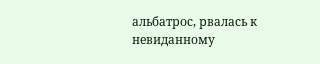альбатрос, рвалась к невиданному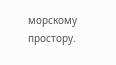морскому простору.